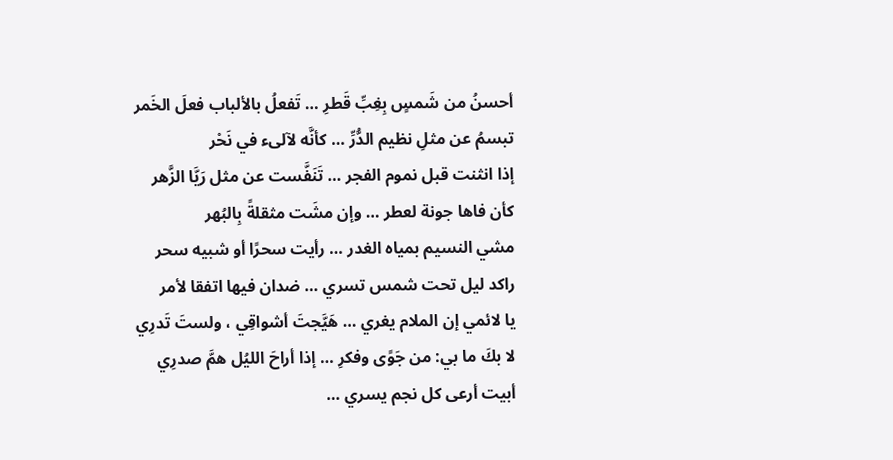أحسنُ من شَمسٍ بِغِبِّ قَطرِ … تَفعلُ بالألباب فعلَ الخَمر
تبسمُ عن مثلِ نظيم الدُّرِّ … كأنَّه لآلىء في نَحْر
إذا انثنت قبل نموم الفجر … تَنَفَّست عن مثل رَيَّا الزَّهر
كأن فاها جونة لعطر … وإن مشَت مثقلةً بِالبُهر
مشي النسيم بمياه الغدر … رأيت سحرًا أو شبيه سحر
راكد ليل تحت شمس تسري … ضدان فيها اتفقا لأمر
يا لائمي إن الملام يغري … هَيَّجتَ أشواقِي ، ولستَ تَدرِي
لا بكَ ما بي: من جَوًى وفكرِ … إذا أراحَ الليُل همَّ صدرِي
أبيت أرعى كل نجم يسري …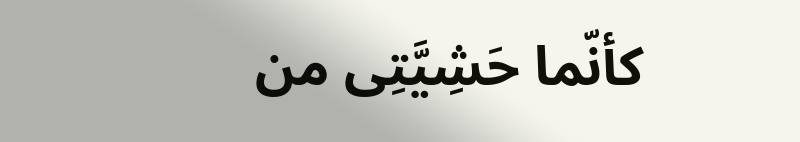كأنّما حَشِيَّتِى من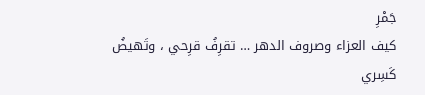جَمْرِ
كيف العزاء وصروف الدهر … تقرِفُ قرِحي ، وتَهيضُ كَسِري